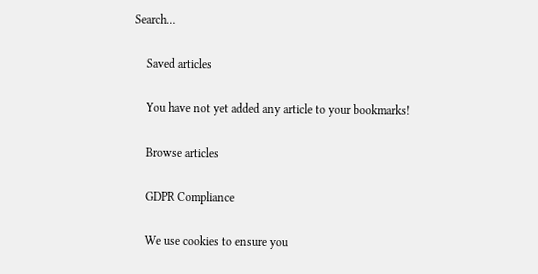Search…

    Saved articles

    You have not yet added any article to your bookmarks!

    Browse articles

    GDPR Compliance

    We use cookies to ensure you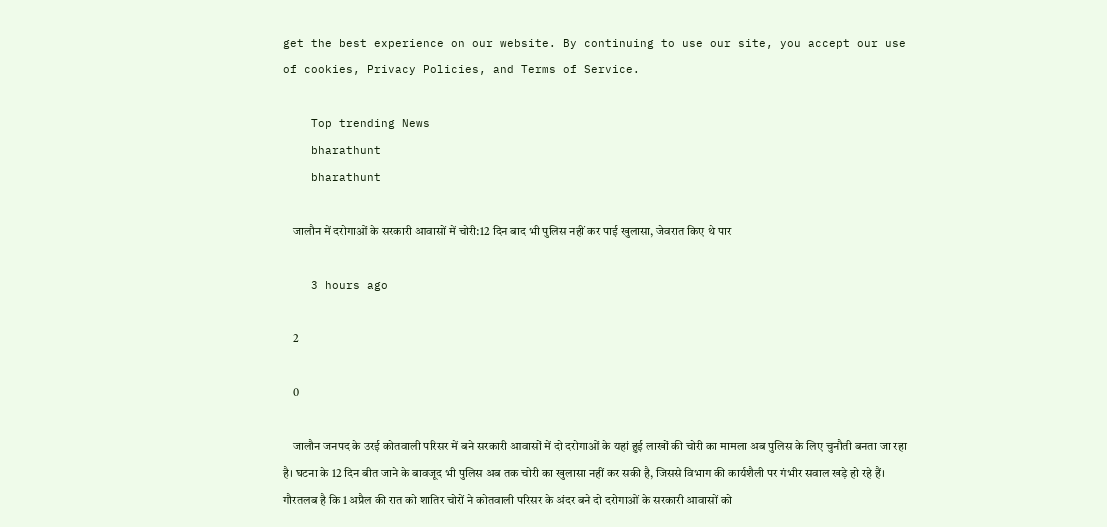get the best experience on our website. By continuing to use our site, you accept our use of cookies, Privacy Policies, and Terms of Service.

    Top trending News
    bharathunt
    bharathunt

    जालौन में दरोगाओं के सरकारी आवासों में चोरी:12 दिन बाद भी पुलिस नहीं कर पाई खुलासा, जेवरात किए थे पार

    3 hours ago

    2

    0

    जालौन जनपद के उरई कोतवाली परिसर में बने सरकारी आवासों में दो दरोगाओं के यहां हुई लाखों की चोरी का मामला अब पुलिस के लिए चुनौती बनता जा रहा है। घटना के 12 दिन बीत जाने के बावजूद भी पुलिस अब तक चोरी का खुलासा नहीं कर सकी है, जिससे विभाग की कार्यशैली पर गंभीर सवाल खड़े हो रहे हैं। गौरतलब है कि 1 अप्रैल की रात को शातिर चोरों ने कोतवाली परिसर के अंदर बने दो दरोगाओं के सरकारी आवासों को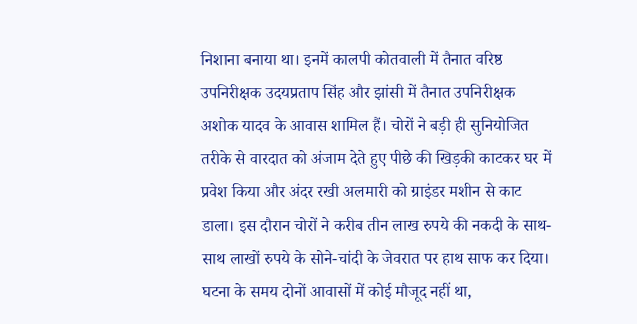निशाना बनाया था। इनमें कालपी कोतवाली में तैनात वरिष्ठ उपनिरीक्षक उदयप्रताप सिंह और झांसी में तैनात उपनिरीक्षक अशोक यादव के आवास शामिल हैं। चोरों ने बड़ी ही सुनियोजित तरीके से वारदात को अंजाम देते हुए पीछे की खिड़की काटकर घर में प्रवेश किया और अंदर रखी अलमारी को ग्राइंडर मशीन से काट डाला। इस दौरान चोरों ने करीब तीन लाख रुपये की नकदी के साथ-साथ लाखों रुपये के सोने-चांदी के जेवरात पर हाथ साफ कर दिया। घटना के समय दोनों आवासों में कोई मौजूद नहीं था,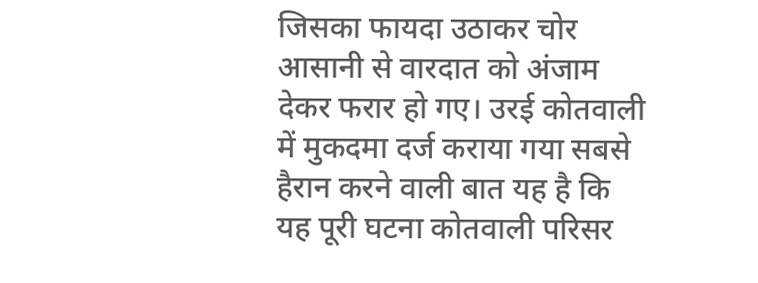जिसका फायदा उठाकर चोर आसानी से वारदात को अंजाम देकर फरार हो गए। उरई कोतवाली में मुकदमा दर्ज कराया गया सबसे हैरान करने वाली बात यह है कि यह पूरी घटना कोतवाली परिसर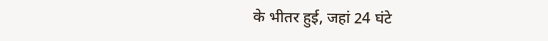के भीतर हुई, जहां 24 घंटे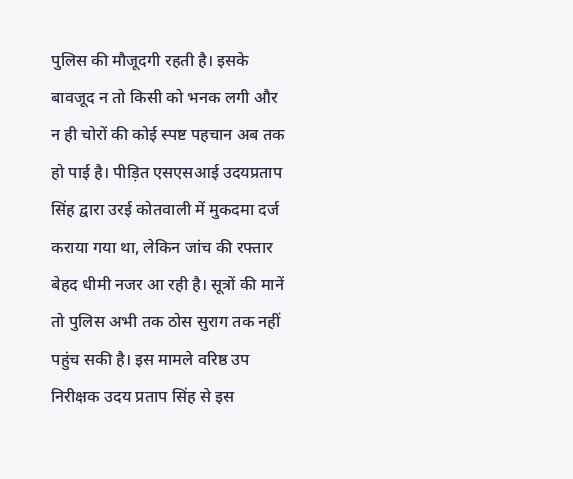पुलिस की मौजूदगी रहती है। इसके बावजूद न तो किसी को भनक लगी और न ही चोरों की कोई स्पष्ट पहचान अब तक हो पाई है। पीड़ित एसएसआई उदयप्रताप सिंह द्वारा उरई कोतवाली में मुकदमा दर्ज कराया गया था, लेकिन जांच की रफ्तार बेहद धीमी नजर आ रही है। सूत्रों की मानें तो पुलिस अभी तक ठोस सुराग तक नहीं पहुंच सकी है। इस मामले वरिष्ठ उप निरीक्षक उदय प्रताप सिंह से इस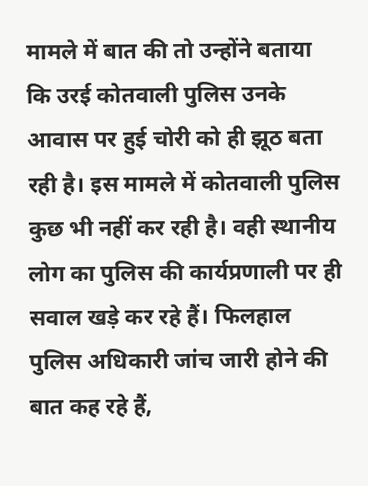मामले में बात की तो उन्होंने बताया कि उरई कोतवाली पुलिस उनके आवास पर हुई चोरी को ही झूठ बता रही है। इस मामले में कोतवाली पुलिस कुछ भी नहीं कर रही है। वही स्थानीय लोग का पुलिस की कार्यप्रणाली पर ही सवाल खड़े कर रहे हैं। फिलहाल पुलिस अधिकारी जांच जारी होने की बात कह रहे हैं,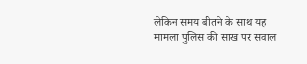लेकिन समय बीतने के साथ यह मामला पुलिस की साख पर सवाल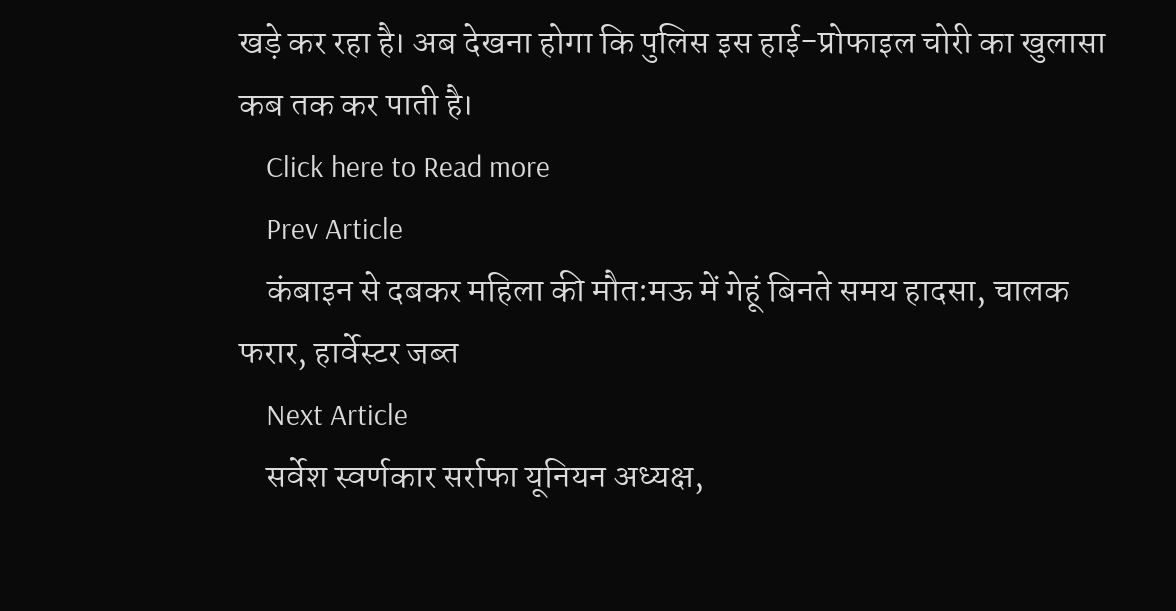खड़े कर रहा है। अब देखना होगा कि पुलिस इस हाई-प्रोफाइल चोरी का खुलासा कब तक कर पाती है।
    Click here to Read more
    Prev Article
    कंबाइन से दबकर महिला की मौत:मऊ में गेहूं बिनते समय हादसा, चालक फरार, हार्वेस्टर जब्त
    Next Article
    सर्वेश स्वर्णकार सर्राफा यूनियन अध्यक्ष,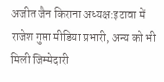अजीत जैन किराना अध्यक्ष:इटावा में राजेश गुप्ता मीडिया प्रभारी, अन्य को भी मिली जिम्मेदारी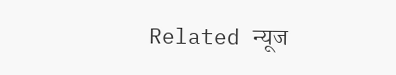Related न्यूज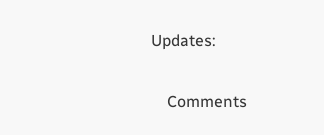Updates:

    Comments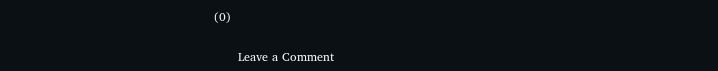(0)

      Leave a Comment